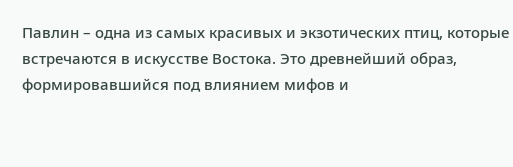Павлин – одна из самых красивых и экзотических птиц, которые встречаются в искусстве Востока. Это древнейший образ, формировавшийся под влиянием мифов и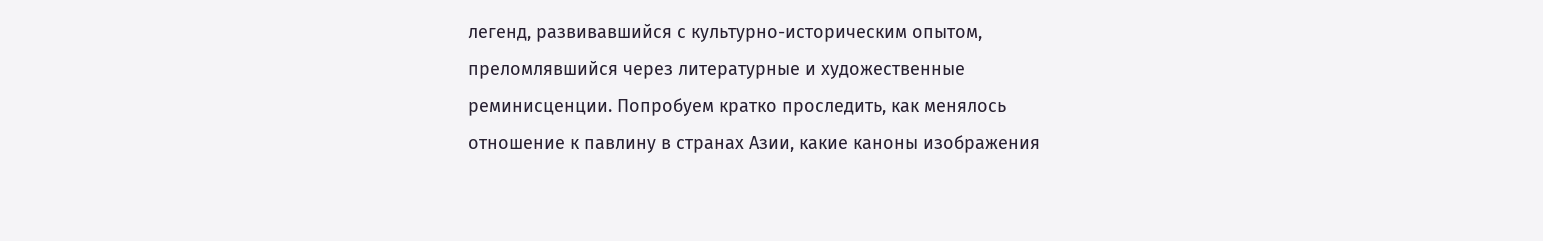легенд, развивавшийся с культурно-историческим опытом, преломлявшийся через литературные и художественные реминисценции. Попробуем кратко проследить, как менялось отношение к павлину в странах Азии, какие каноны изображения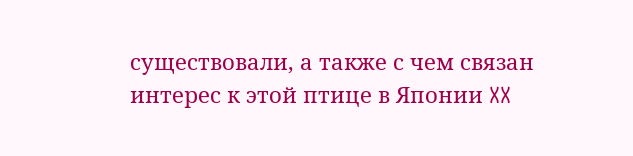существовали, а также с чем связан интерес к этой птице в Японии XX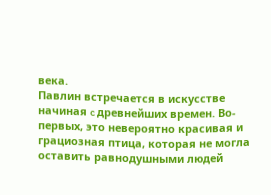века.
Павлин встречается в искусстве начиная c древнейших времен. Во-первых, это невероятно красивая и грациозная птица, которая не могла оставить равнодушными людей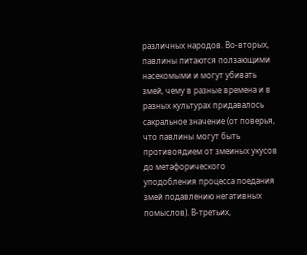различных народов. Во-вторых, павлины питаются ползающими насекомыми и могут убивать змей, чему в разные времена и в разных культурах придавалось сакральное значение (от поверья, что павлины могут быть противоядием от змеиных укусов до метафорического уподобления процесса поедания змей подавлению негативных помыслов). В-третьих,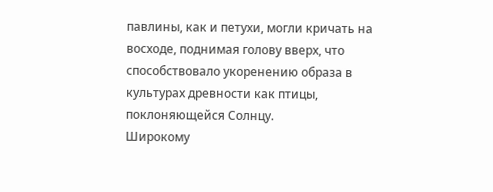павлины, как и петухи, могли кричать на восходе, поднимая голову вверх, что способствовало укоренению образа в культурах древности как птицы, поклоняющейся Солнцу.
Широкому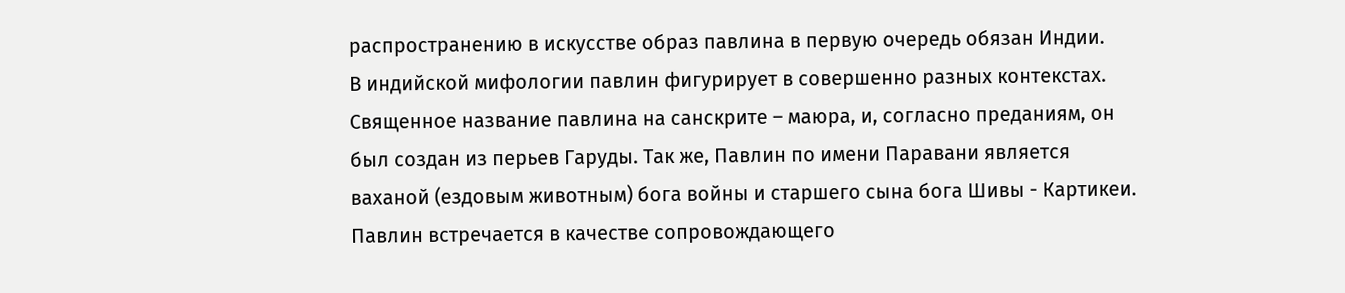распространению в искусстве образ павлина в первую очередь обязан Индии.
В индийской мифологии павлин фигурирует в совершенно разных контекстах. Священное название павлина на санскрите – маюра, и, согласно преданиям, он был создан из перьев Гаруды. Так же, Павлин по имени Паравани является ваханой (ездовым животным) бога войны и старшего сына бога Шивы - Картикеи. Павлин встречается в качестве сопровождающего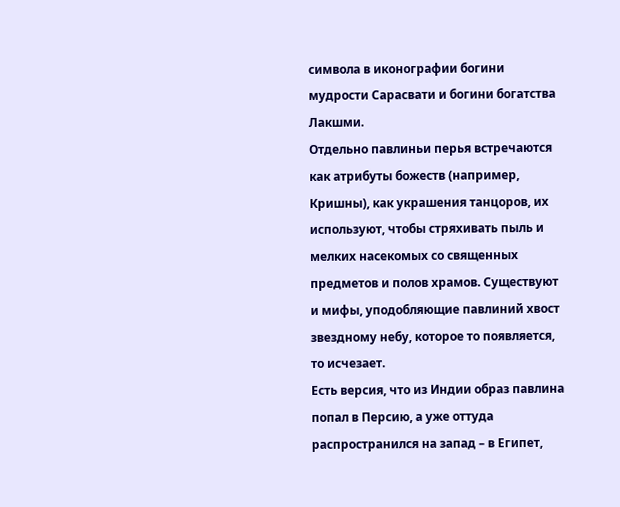символа в иконографии богини мудрости Сарасвати и богини богатства Лакшми.
Отдельно павлиньи перья встречаются как атрибуты божеств (например, Кришны), как украшения танцоров, их используют, чтобы стряхивать пыль и мелких насекомых со священных предметов и полов храмов. Существуют и мифы, уподобляющие павлиний хвост звездному небу, которое то появляется, то исчезает.
Есть версия, что из Индии образ павлина попал в Персию, а уже оттуда распространился на запад – в Египет,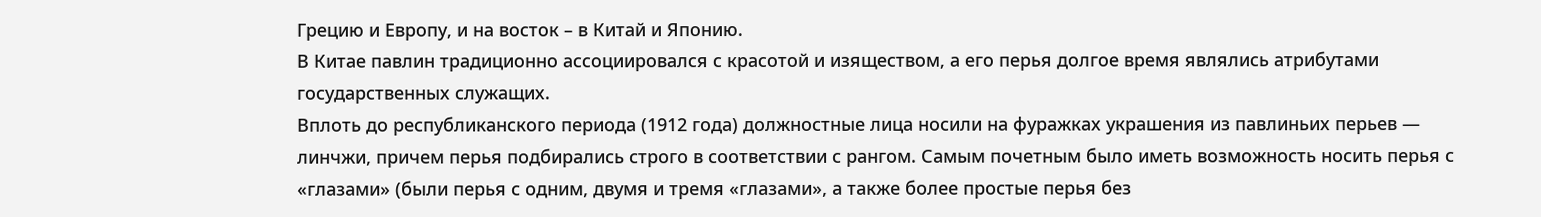Грецию и Европу, и на восток – в Китай и Японию.
В Китае павлин традиционно ассоциировался с красотой и изяществом, а его перья долгое время являлись атрибутами государственных служащих.
Вплоть до республиканского периода (1912 года) должностные лица носили на фуражках украшения из павлиньих перьев — линчжи, причем перья подбирались строго в соответствии с рангом. Самым почетным было иметь возможность носить перья с «глазами» (были перья с одним, двумя и тремя «глазами», а также более простые перья без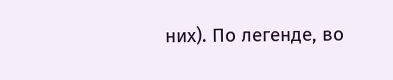них). По легенде, во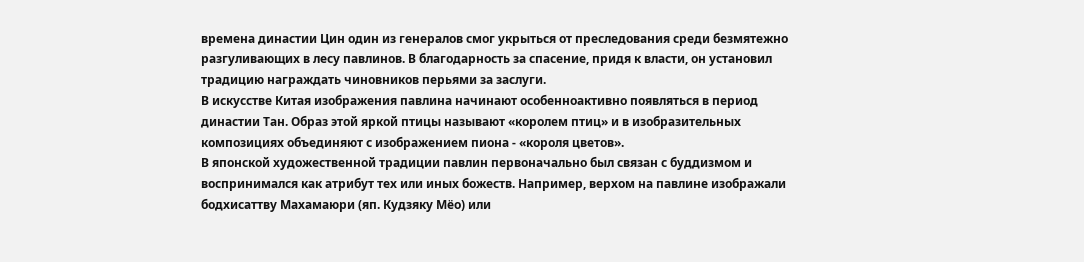времена династии Цин один из генералов смог укрыться от преследования среди безмятежно разгуливающих в лесу павлинов. В благодарность за спасение, придя к власти, он установил традицию награждать чиновников перьями за заслуги.
В искусстве Китая изображения павлина начинают особенноактивно появляться в период династии Тан. Образ этой яркой птицы называют «королем птиц» и в изобразительных композициях объединяют с изображением пиона - «короля цветов».
В японской художественной традиции павлин первоначально был связан с буддизмом и воспринимался как атрибут тех или иных божеств. Например, верхом на павлине изображали бодхисаттву Махамаюри (яп. Кудзяку Мёо) или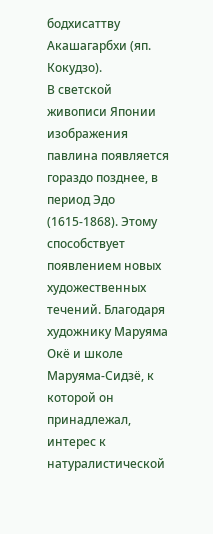бодхисаттву Акашагарбхи (яп. Кокудзо).
В светской живописи Японии изображения павлина появляется гораздо позднее, в период Эдо (1615-1868). Этому способствует появлением новых художественных течений. Благодаря художнику Маруяма Окё и школе Маруяма-Сидзё, к которой он принадлежал, интерес к натуралистической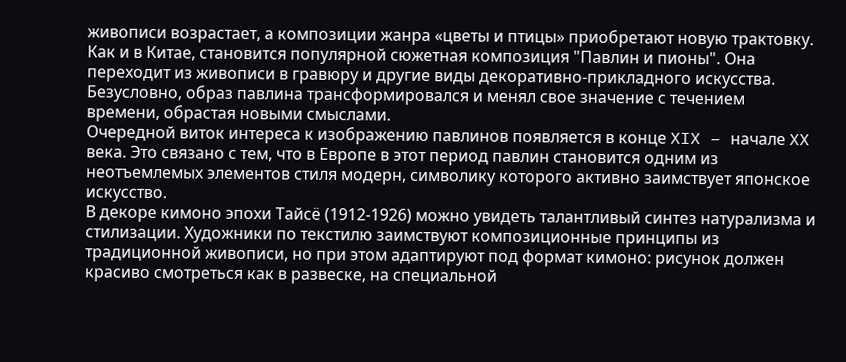живописи возрастает, а композиции жанра «цветы и птицы» приобретают новую трактовку. Как и в Китае, становится популярной сюжетная композиция "Павлин и пионы". Она переходит из живописи в гравюру и другие виды декоративно-прикладного искусства.
Безусловно, образ павлина трансформировался и менял свое значение с течением времени, обрастая новыми смыслами.
Очередной виток интереса к изображению павлинов появляется в конце XIX – начале XX века. Это связано с тем, что в Европе в этот период павлин становится одним из неотъемлемых элементов стиля модерн, символику которого активно заимствует японское искусство.
В декоре кимоно эпохи Тайсё (1912-1926) можно увидеть талантливый синтез натурализма и стилизации. Художники по текстилю заимствуют композиционные принципы из традиционной живописи, но при этом адаптируют под формат кимоно: рисунок должен красиво смотреться как в развеске, на специальной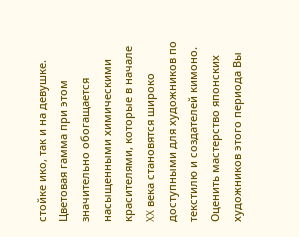стойке ико, так и на девушке. Цветовая гамма при этом значительно обогащается насыщенными химическими красителями, которые в начале XX века становятся широко доступными для художников по текстилю и создателей кимоно.
Оценить мастерство японских художников этого периода Вы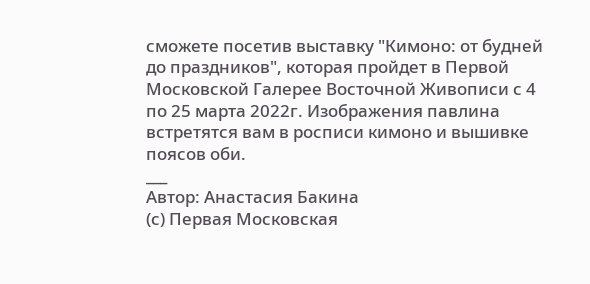сможете посетив выставку "Кимоно: от будней до праздников", которая пройдет в Первой Московской Галерее Восточной Живописи с 4 по 25 марта 2022г. Изображения павлина встретятся вам в росписи кимоно и вышивке поясов оби.
___
Автор: Анастасия Бакина
(с) Первая Московская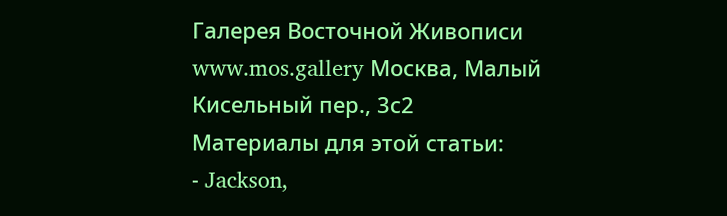Галерея Восточной Живописи
www.mos.gallery Москва, Малый Кисельный пер., 3с2
Материалы для этой статьи:
- Jackson,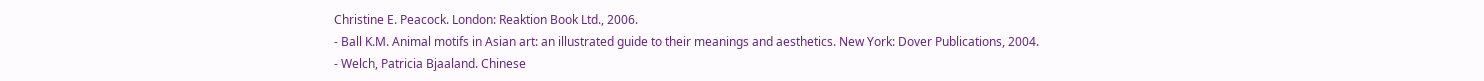Christine E. Peacock. London: Reaktion Book Ltd., 2006.
- Ball K.M. Animal motifs in Asian art: an illustrated guide to their meanings and aesthetics. New York: Dover Publications, 2004.
- Welch, Patricia Bjaaland. Chinese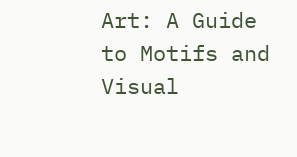Art: A Guide to Motifs and Visual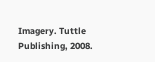Imagery. Tuttle Publishing, 2008.